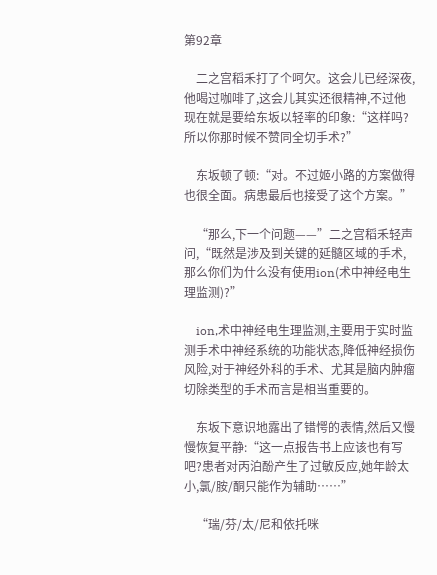第92章

    二之宫稻禾打了个呵欠。这会儿已经深夜,他喝过咖啡了,这会儿其实还很精神,不过他现在就是要给东坂以轻率的印象:“这样吗?所以你那时候不赞同全切手术?”

    东坂顿了顿:“对。不过姬小路的方案做得也很全面。病患最后也接受了这个方案。”

    “那么,下一个问题——”二之宫稻禾轻声问,“既然是涉及到关键的延髓区域的手术,那么你们为什么没有使用ion(术中神经电生理监测)?”

    ion,术中神经电生理监测,主要用于实时监测手术中神经系统的功能状态,降低神经损伤风险,对于神经外科的手术、尤其是脑内肿瘤切除类型的手术而言是相当重要的。

    东坂下意识地露出了错愕的表情,然后又慢慢恢复平静:“这一点报告书上应该也有写吧?患者对丙泊酚产生了过敏反应,她年龄太小,氯/胺/酮只能作为辅助……”

    “瑞/芬/太/尼和依托咪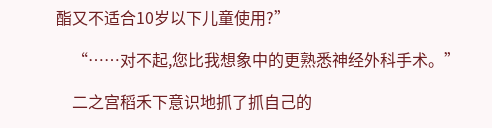酯又不适合10岁以下儿童使用?”

    “……对不起,您比我想象中的更熟悉神经外科手术。”

    二之宫稻禾下意识地抓了抓自己的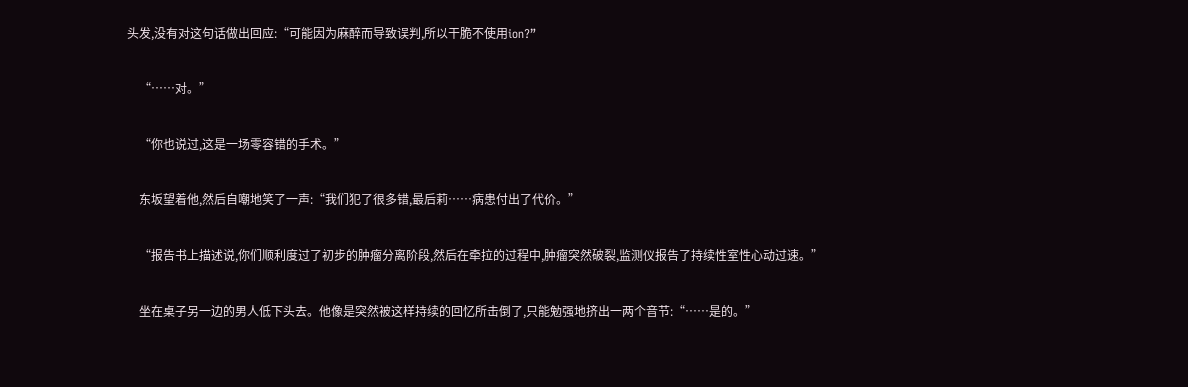头发,没有对这句话做出回应:“可能因为麻醉而导致误判,所以干脆不使用ion?”

    “……对。”

    “你也说过,这是一场零容错的手术。”

    东坂望着他,然后自嘲地笑了一声:“我们犯了很多错,最后莉……病患付出了代价。”

    “报告书上描述说,你们顺利度过了初步的肿瘤分离阶段,然后在牵拉的过程中,肿瘤突然破裂,监测仪报告了持续性室性心动过速。”

    坐在桌子另一边的男人低下头去。他像是突然被这样持续的回忆所击倒了,只能勉强地挤出一两个音节:“……是的。”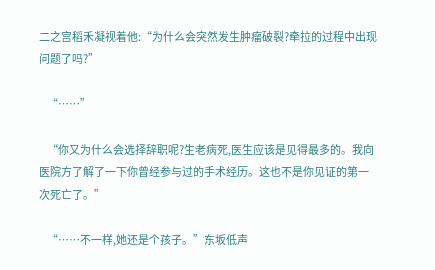二之宫稻禾凝视着他:“为什么会突然发生肿瘤破裂?牵拉的过程中出现问题了吗?”

    “……”

    “你又为什么会选择辞职呢?生老病死,医生应该是见得最多的。我向医院方了解了一下你曾经参与过的手术经历。这也不是你见证的第一次死亡了。”

    “……不一样,她还是个孩子。”东坂低声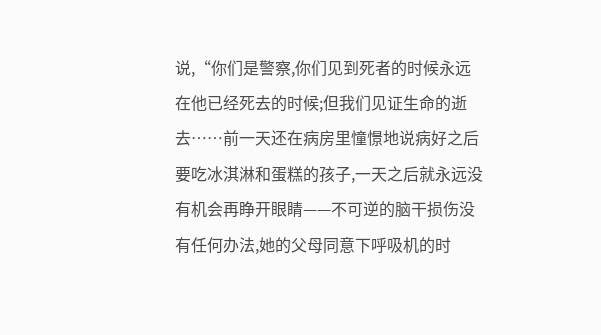说,“你们是警察,你们见到死者的时候永远在他已经死去的时候;但我们见证生命的逝去……前一天还在病房里憧憬地说病好之后要吃冰淇淋和蛋糕的孩子,一天之后就永远没有机会再睁开眼睛——不可逆的脑干损伤没有任何办法,她的父母同意下呼吸机的时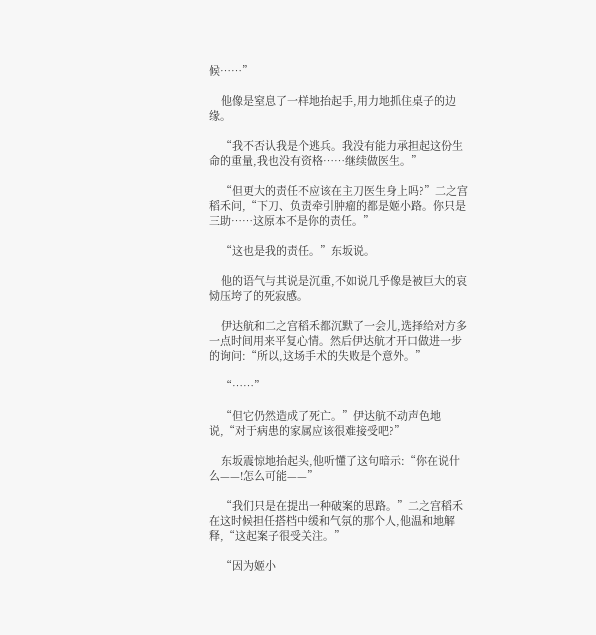候……”

    他像是窒息了一样地抬起手,用力地抓住桌子的边缘。

    “我不否认我是个逃兵。我没有能力承担起这份生命的重量,我也没有资格……继续做医生。”

    “但更大的责任不应该在主刀医生身上吗?”二之宫稻禾问,“下刀、负责牵引肿瘤的都是姬小路。你只是三助……这原本不是你的责任。”

    “这也是我的责任。”东坂说。

    他的语气与其说是沉重,不如说几乎像是被巨大的哀恸压垮了的死寂感。

    伊达航和二之宫稻禾都沉默了一会儿,选择给对方多一点时间用来平复心情。然后伊达航才开口做进一步的询问:“所以,这场手术的失败是个意外。”

    “……”

    “但它仍然造成了死亡。”伊达航不动声色地说,“对于病患的家属应该很难接受吧?”

    东坂震惊地抬起头,他听懂了这句暗示:“你在说什么——!怎么可能——”

    “我们只是在提出一种破案的思路。”二之宫稻禾在这时候担任搭档中缓和气氛的那个人,他温和地解释,“这起案子很受关注。”

    “因为姬小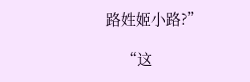路姓姬小路?”

    “这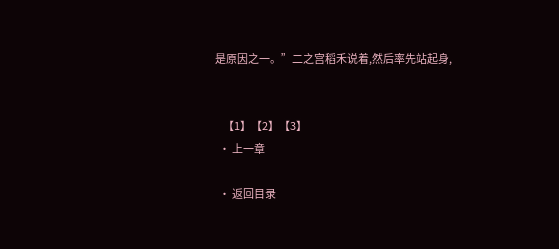是原因之一。”二之宫稻禾说着,然后率先站起身,


    【1】【2】【3】
  • 上一章

  • 返回目录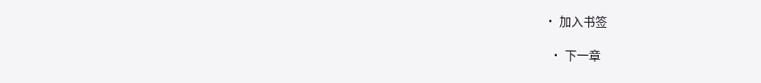• 加入书签

  • 下一章